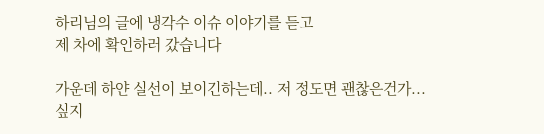하리님의 글에 냉각수 이슈 이야기를 듣고
제 차에 확인하러 갔습니다

가운데 하얀 실선이 보이긴하는데.. 저 정도면 괜찮은건가...
싶지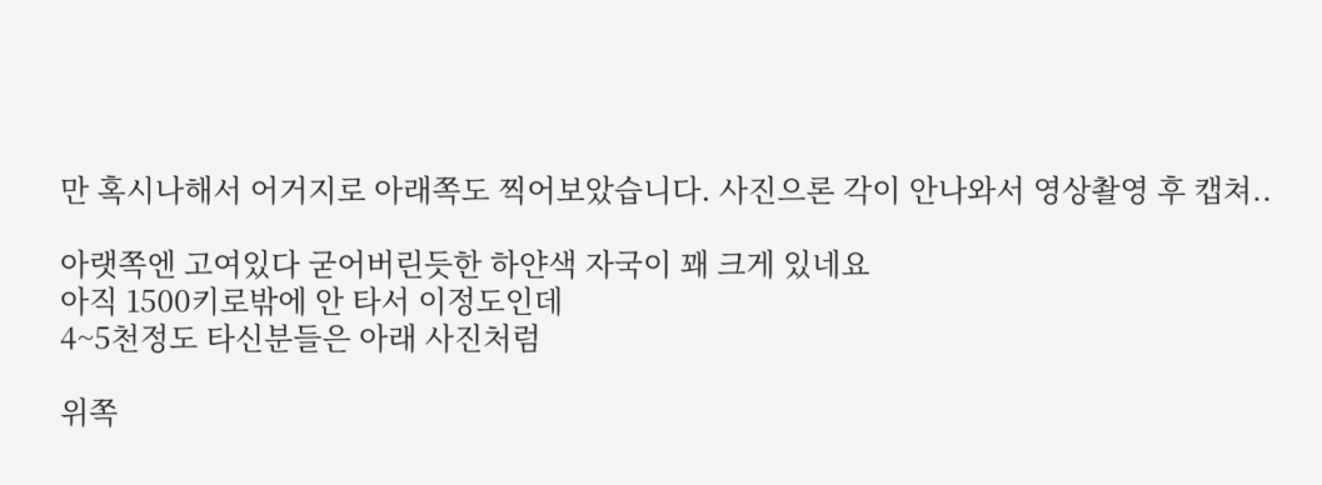만 혹시나해서 어거지로 아래쪽도 찍어보았습니다. 사진으론 각이 안나와서 영상촬영 후 캡쳐..

아랫쪽엔 고여있다 굳어버린듯한 하얀색 자국이 꽤 크게 있네요
아직 1500키로밖에 안 타서 이정도인데
4~5천정도 타신분들은 아래 사진처럼

위쪽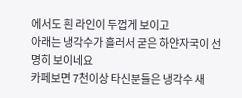에서도 흰 라인이 두껍게 보이고
아래는 냉각수가 흘러서 굳은 하얀자국이 선명히 보이네요
카페보면 7천이상 타신분들은 냉각수 새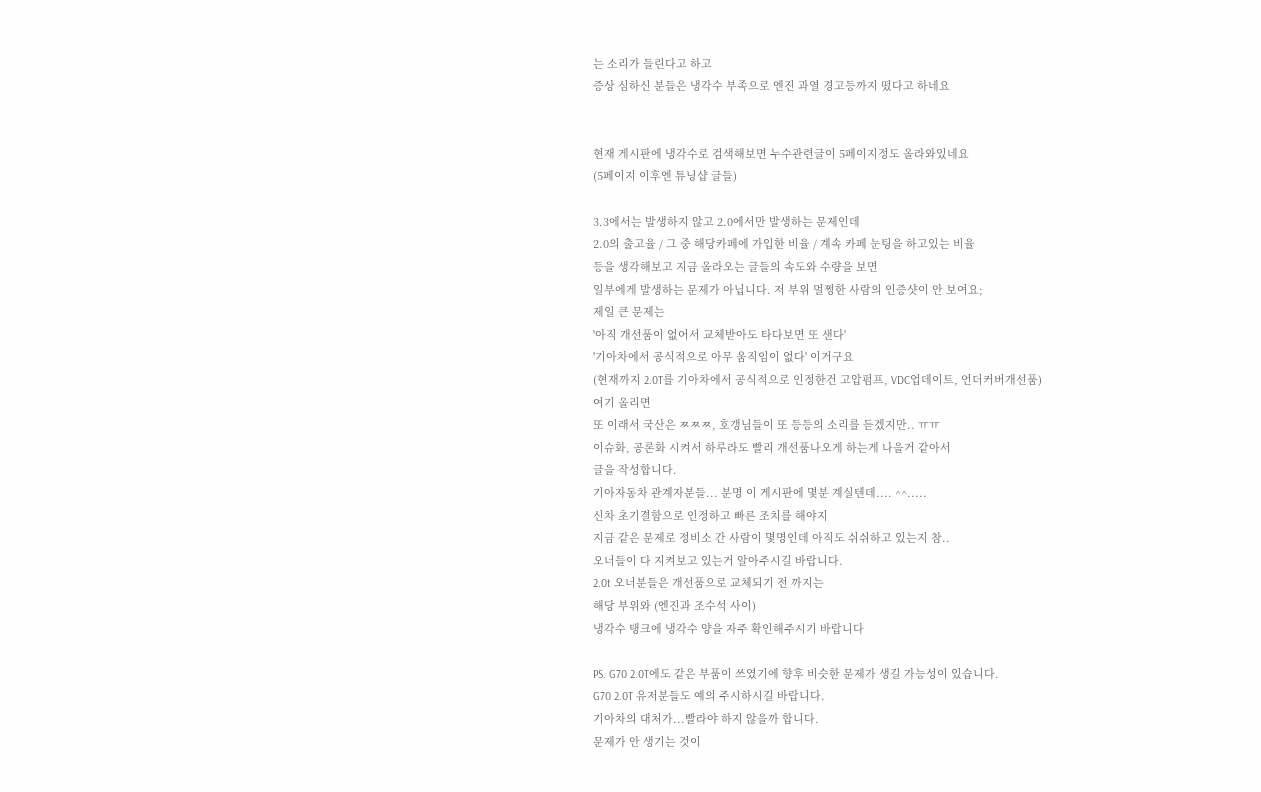는 소리가 들린다고 하고
증상 심하신 분들은 냉각수 부족으로 엔진 과열 경고등까지 떴다고 하네요


현재 게시판에 냉각수로 검색해보면 누수관련글이 5페이지정도 올라와있네요
(5페이지 이후엔 튜닝샵 글들)

3.3에서는 발생하지 않고 2.0에서만 발생하는 문제인데
2.0의 출고율 / 그 중 해당카페에 가입한 비율 / 계속 카페 눈팅을 하고있는 비율
등을 생각해보고 지금 올라오는 글들의 속도와 수량을 보면
일부에게 발생하는 문제가 아닙니다. 저 부위 멀쩡한 사람의 인증샷이 안 보여요;
제일 큰 문제는
'아직 개선품이 없어서 교체받아도 타다보면 또 샌다'
'기아차에서 공식적으로 아무 움직임이 없다' 이거구요
(현재까지 2.0T를 기아차에서 공식적으로 인정한건 고압펌프, VDC업데이트, 언더커버개선품)
여기 올리면
또 이래서 국산은 ㅉㅉㅉ, 호갱님들이 또 등등의 소리를 듣겠지만.. ㅠㅠ
이슈화, 공론화 시켜서 하루라도 빨리 개선품나오게 하는게 나을거 같아서
글을 작성합니다.
기아자동차 관계자분들... 분명 이 게시판에 몇분 계실텐데.... ^^.....
신차 초기결함으로 인정하고 빠른 조치를 해야지
지금 같은 문제로 정비소 간 사람이 몇명인데 아직도 쉬쉬하고 있는지 참..
오너들이 다 지켜보고 있는거 알아주시길 바랍니다.
2.0t 오너분들은 개선품으로 교체되기 전 까지는
해당 부위와 (엔진과 조수석 사이)
냉각수 탱크에 냉각수 양을 자주 확인해주시기 바랍니다

PS. G70 2.0T에도 같은 부품이 쓰였기에 향후 비슷한 문제가 생길 가능성이 있습니다.
G70 2.0T 유저분들도 예의 주시하시길 바랍니다.
기아차의 대처가...빨라야 하지 않을까 합니다.
문제가 안 생기는 것이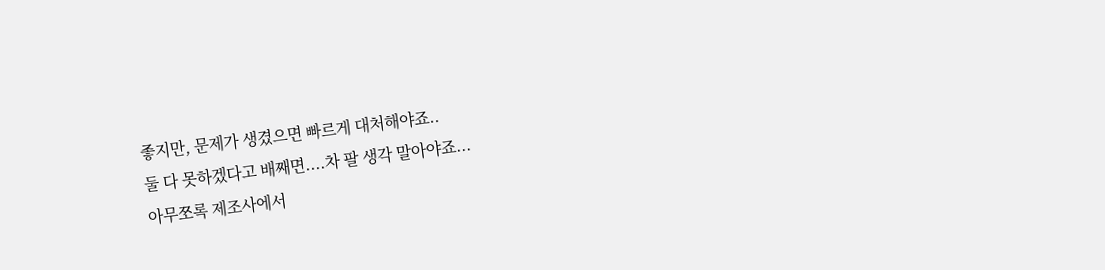좋지만, 문제가 생겼으면 빠르게 대처해야죠..
둘 다 못하겠다고 배째면....차 팔 생각 말아야죠...
아무쪼록 제조사에서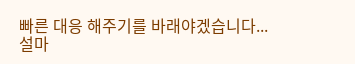빠른 대응 해주기를 바래야겠습니다...
설마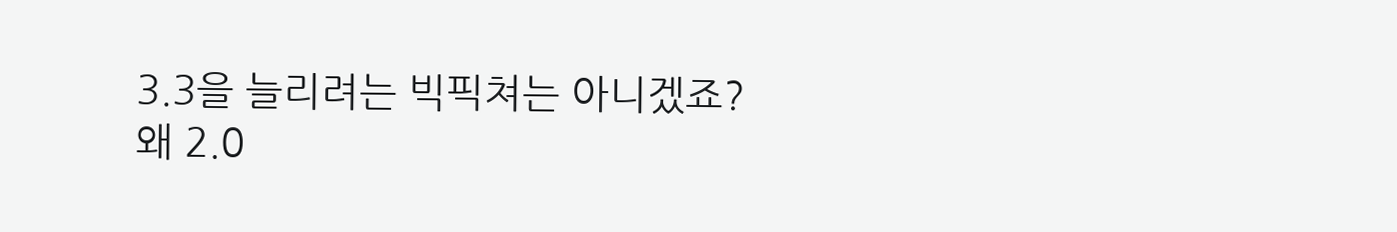3.3을 늘리려는 빅픽쳐는 아니겠죠?
왜 2.0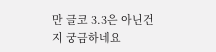만 글코 3.3은 아닌건지 궁금하네요